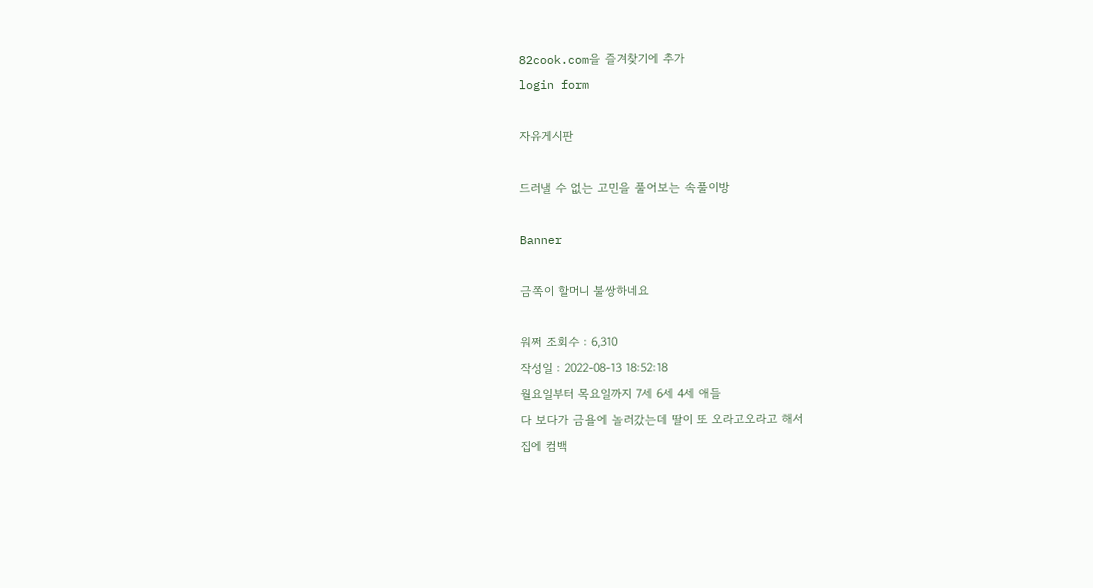82cook.com을 즐겨찾기에 추가
login form

자유게시판

드러낼 수 없는 고민을 풀어보는 속풀이방

Banner

금쪽이 할머니 불쌍하네요

워쩌 조회수 : 6,310
작성일 : 2022-08-13 18:52:18
월요일부터 목요일까지 7세 6세 4세 애들
다 보다가 금욜에 놀러갔는데 딸이 또 오라고오라고 해서
집에 컴백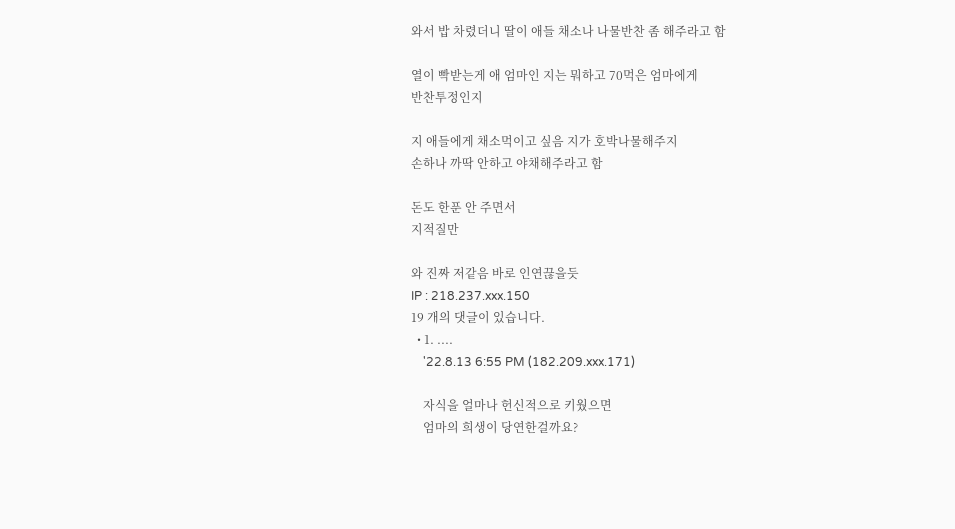와서 밥 차렸더니 딸이 애들 채소나 나물반찬 좀 해주라고 함

열이 빡받는게 애 엄마인 지는 뭐하고 70먹은 엄마에게
반찬투정인지

지 애들에게 채소먹이고 싶음 지가 호박나물해주지
손하나 까딱 안하고 야채해주라고 함

돈도 한푼 안 주면서
지적질만

와 진짜 저같음 바로 인연끊을듯
IP : 218.237.xxx.150
19 개의 댓글이 있습니다.
  • 1. ....
    '22.8.13 6:55 PM (182.209.xxx.171)

    자식을 얼마나 헌신적으로 키웠으면
    엄마의 희생이 당연한걸까요?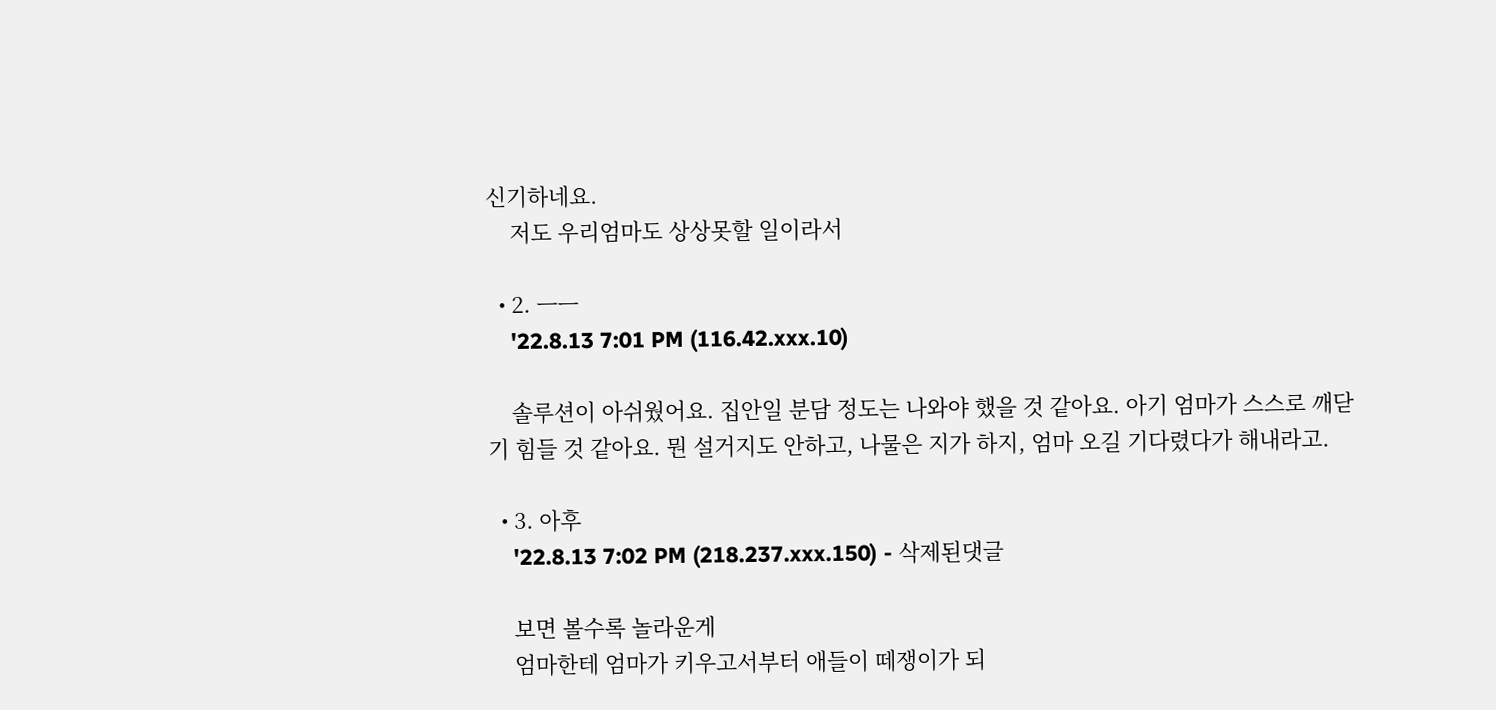신기하네요.
    저도 우리엄마도 상상못할 일이라서

  • 2. ㅡㅡ
    '22.8.13 7:01 PM (116.42.xxx.10)

    솔루션이 아쉬웠어요. 집안일 분담 정도는 나와야 했을 것 같아요. 아기 엄마가 스스로 깨닫기 힘들 것 같아요. 뭔 설거지도 안하고, 나물은 지가 하지, 엄마 오길 기다렸다가 해내라고.

  • 3. 아후
    '22.8.13 7:02 PM (218.237.xxx.150) - 삭제된댓글

    보면 볼수록 놀라운게
    엄마한테 엄마가 키우고서부터 애들이 떼쟁이가 되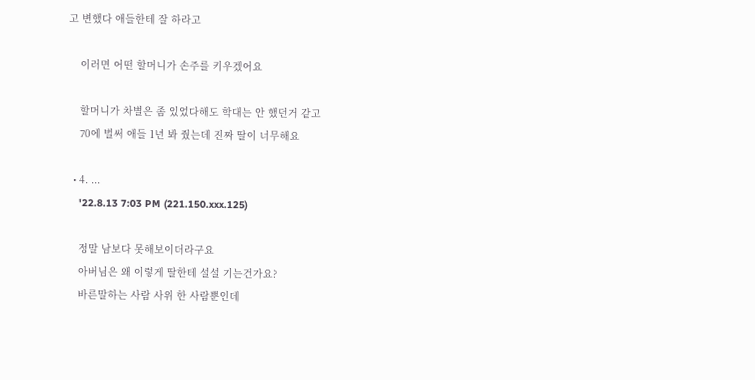고 변했다 애들한테 잘 하라고

    이러면 어떤 할머니가 손주를 키우겠어요

    할머니가 차별은 좀 있었다해도 학대는 안 했던거 같고
    70에 벌써 애들 1년 봐 줬는데 진짜 딸이 너무해요

  • 4. ...
    '22.8.13 7:03 PM (221.150.xxx.125)

    정말 남보다 못해보이더라구요
    아버님은 왜 이렇게 딸한테 설설 기는건가요?
    바른말하는 사람 사위 한 사람뿐인데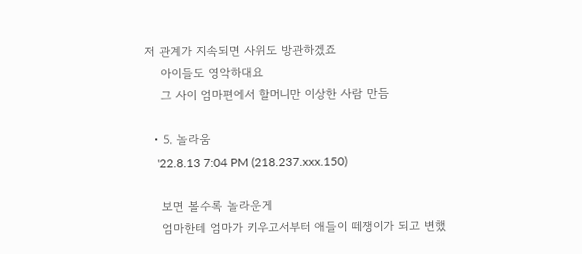저 관계가 지속되면 사위도 방관하겠죠
    아이들도 영악하대요
    그 사이 엄마편에서 할머니만 이상한 사람 만듬

  • 5. 놀라움
    '22.8.13 7:04 PM (218.237.xxx.150)

    보면 볼수록 놀라운게
    엄마한테 엄마가 키우고서부터 애들이 떼쟁이가 되고 변했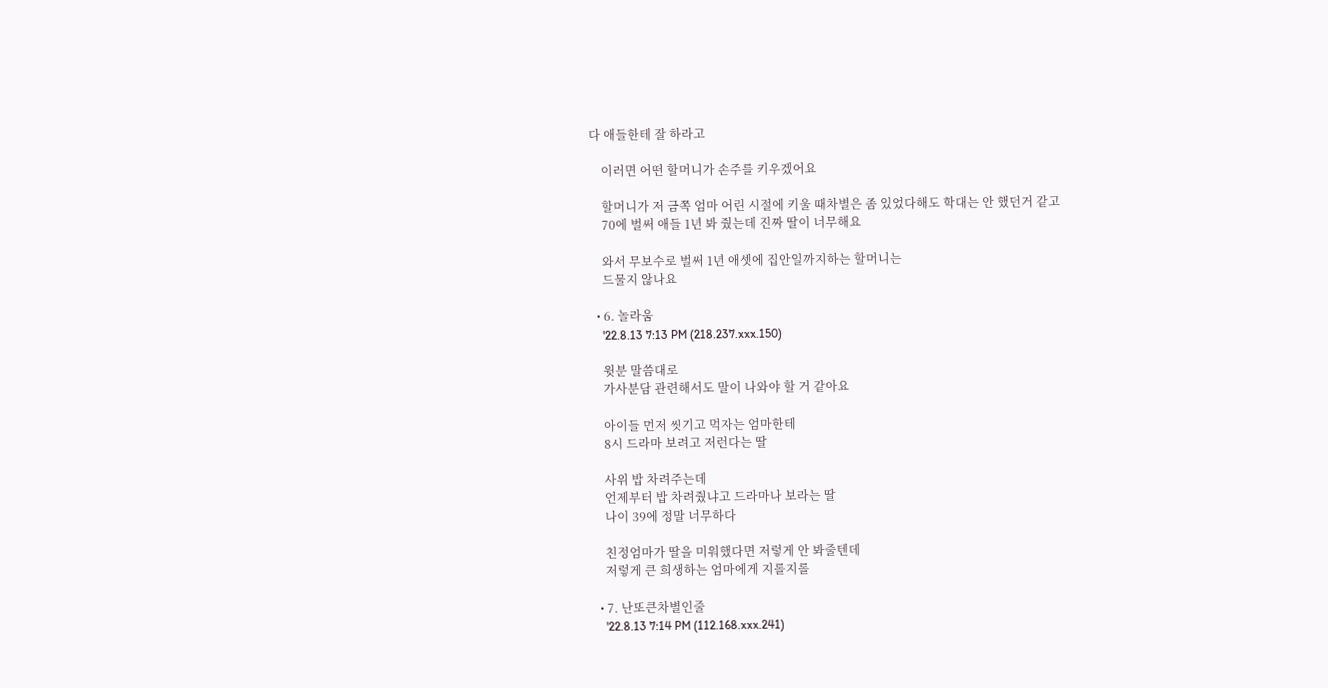다 애들한테 잘 하라고

    이러면 어떤 할머니가 손주를 키우겠어요

    할머니가 저 금쪽 엄마 어린 시절에 키울 때차별은 좀 있었다해도 학대는 안 했던거 같고
    70에 벌써 애들 1년 봐 줬는데 진짜 딸이 너무해요

    와서 무보수로 벌써 1년 애셋에 집안일까지하는 할머니는
    드물지 않나요

  • 6. 놀라움
    '22.8.13 7:13 PM (218.237.xxx.150)

    윗분 말씀대로
    가사분담 관련해서도 말이 나와야 할 거 같아요

    아이들 먼저 씻기고 먹자는 엄마한테
    8시 드라마 보려고 저런다는 딸

    사위 밥 차려주는데
    언제부터 밥 차려줬냐고 드라마나 보라는 딸
    나이 39에 정말 너무하다

    친정엄마가 딸을 미워했다면 저렇게 안 봐줄텐데
    저렇게 큰 희생하는 엄마에게 지롤지롤

  • 7. 난또큰차별인줄
    '22.8.13 7:14 PM (112.168.xxx.241)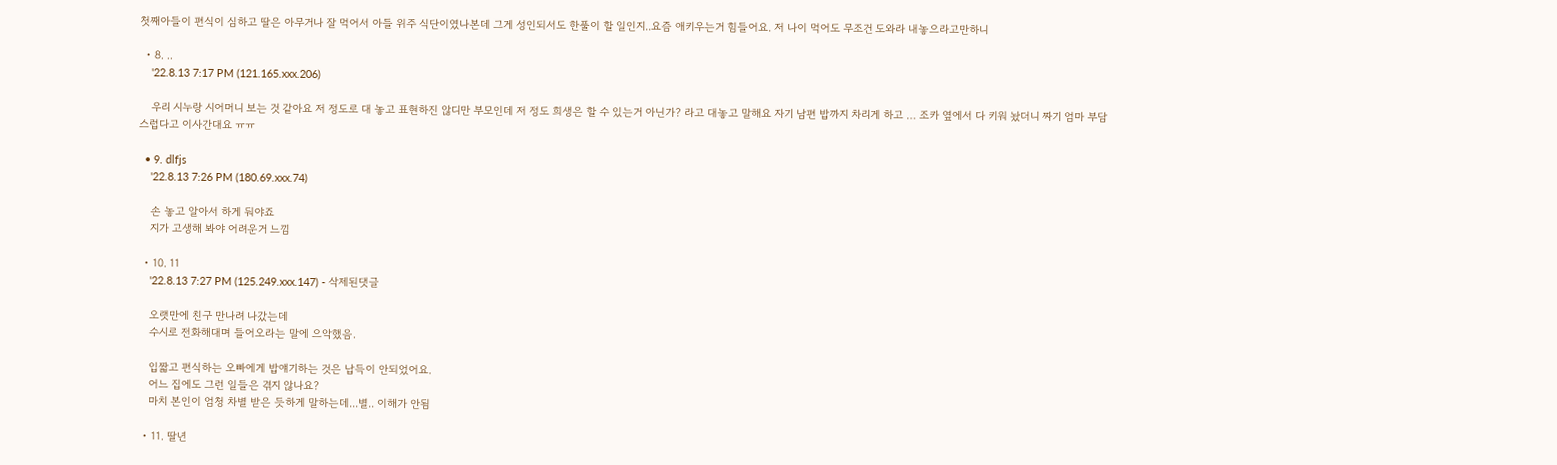첫째아들이 편식이 심하고 딸은 아무거나 잘 먹어서 아들 위주 식단이였나본데 그게 성인되서도 한풀이 할 일인지..요즘 애키우는거 힘들어요. 저 나이 먹어도 무조건 도와라 내놓으라고만하니

  • 8. ..
    '22.8.13 7:17 PM (121.165.xxx.206)

    우리 시누랑 시어머니 보는 것 같아요 저 정도로 대 놓고 표현하진 않디만 부모인데 저 정도 희생은 할 수 있는거 아닌가? 라고 대놓고 말해요 자기 남편 밥까지 차리게 하고 … 조카 옆에서 다 키워 놨더니 짜기 엄마 부담스럽다고 이사간대요 ㅠㅠ

  • 9. dlfjs
    '22.8.13 7:26 PM (180.69.xxx.74)

    손 놓고 알아서 하게 둬야죠
    지가 고생해 봐야 어려운거 느낌

  • 10. 11
    '22.8.13 7:27 PM (125.249.xxx.147) - 삭제된댓글

    오랫만에 친구 만나려 나갔는데
    수시로 전화해대며 들어오라는 말에 으악했음.

    입짧고 편식하는 오빠에게 밥얘기하는 것은 납득이 안되었어요.
    어느 집에도 그런 일들은 겪지 않나요?
    마치 본인이 엄청 차별 받은 듯하게 말하는데...별.. 이해가 안됨

  • 11. 딸년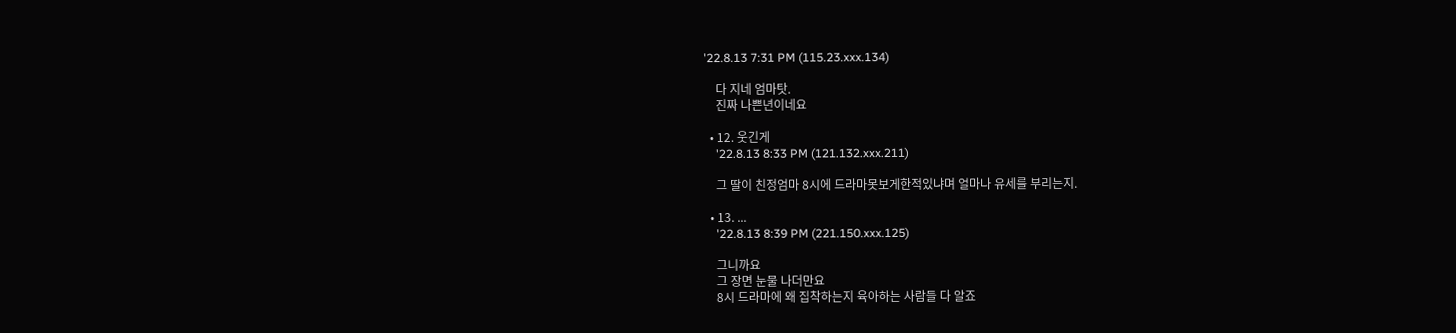'22.8.13 7:31 PM (115.23.xxx.134)

    다 지네 엄마탓.
    진짜 나쁜년이네요

  • 12. 웃긴게
    '22.8.13 8:33 PM (121.132.xxx.211)

    그 딸이 친정엄마 8시에 드라마못보게한적있냐며 얼마나 유세를 부리는지.

  • 13. ...
    '22.8.13 8:39 PM (221.150.xxx.125)

    그니까요
    그 장면 눈물 나더만요
    8시 드라마에 왜 집착하는지 육아하는 사람들 다 알죠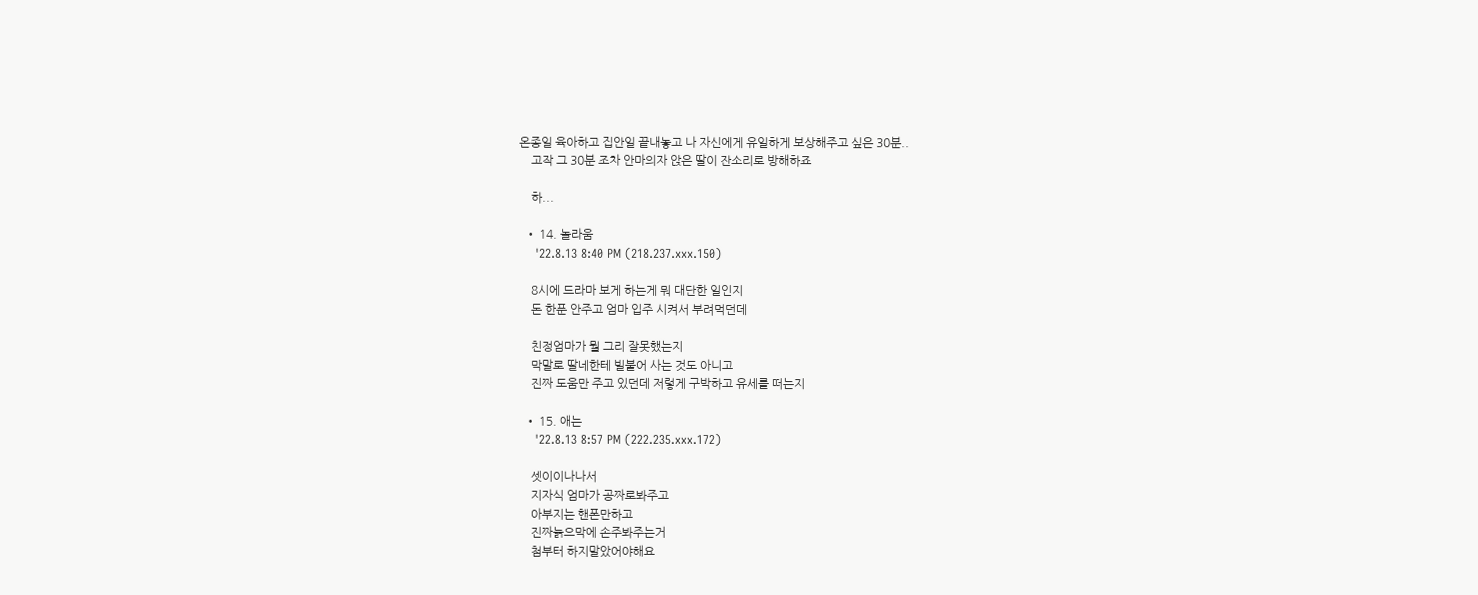온종일 육아하고 집안일 끝내놓고 나 자신에게 유일하게 보상해주고 싶은 30분..
    고작 그 30분 조차 안마의자 앉은 딸이 잔소리로 방해하죠

    하...

  • 14. 놀라움
    '22.8.13 8:40 PM (218.237.xxx.150)

    8시에 드라마 보게 하는게 뭐 대단한 일인지
    돈 한푼 안주고 엄마 입주 시켜서 부려먹던데

    친정엄마가 뭘 그리 잘못했는지
    막말로 딸네한테 빌붙어 사는 것도 아니고
    진짜 도움만 주고 있던데 저렇게 구박하고 유세를 떠는지

  • 15. 애는
    '22.8.13 8:57 PM (222.235.xxx.172)

    셋이이나나서
    지자식 엄마가 공짜로봐주고
    아부지는 핸폰만하고
    진짜늙으막에 손주봐주는거
    첨부터 하지말았어야해요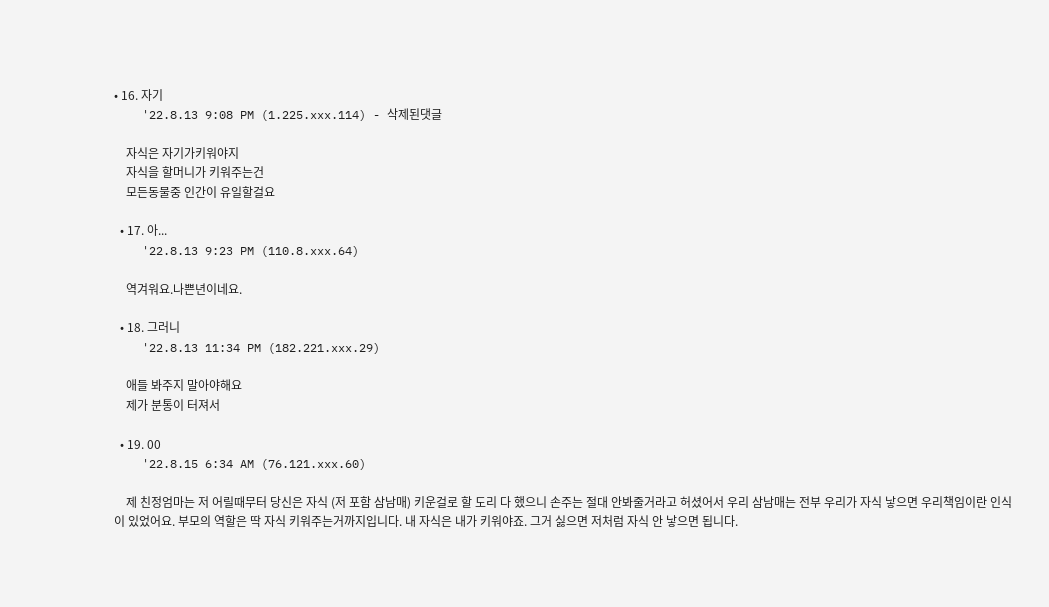• 16. 자기
    '22.8.13 9:08 PM (1.225.xxx.114) - 삭제된댓글

    자식은 자기가키워야지
    자식을 할머니가 키워주는건
    모든동물중 인간이 유일할걸요

  • 17. 아...
    '22.8.13 9:23 PM (110.8.xxx.64)

    역겨워요.나쁜년이네요.

  • 18. 그러니
    '22.8.13 11:34 PM (182.221.xxx.29)

    애들 봐주지 말아야해요
    제가 분통이 터져서

  • 19. 00
    '22.8.15 6:34 AM (76.121.xxx.60)

    제 친정엄마는 저 어릴때무터 당신은 자식 (저 포함 삼남매) 키운걸로 할 도리 다 했으니 손주는 절대 안봐줄거라고 허셨어서 우리 삼남매는 전부 우리가 자식 낳으면 우리책임이란 인식이 있었어요. 부모의 역할은 딱 자식 키워주는거까지입니다. 내 자식은 내가 키워야죠. 그거 싫으면 저처럼 자식 안 낳으면 됩니다.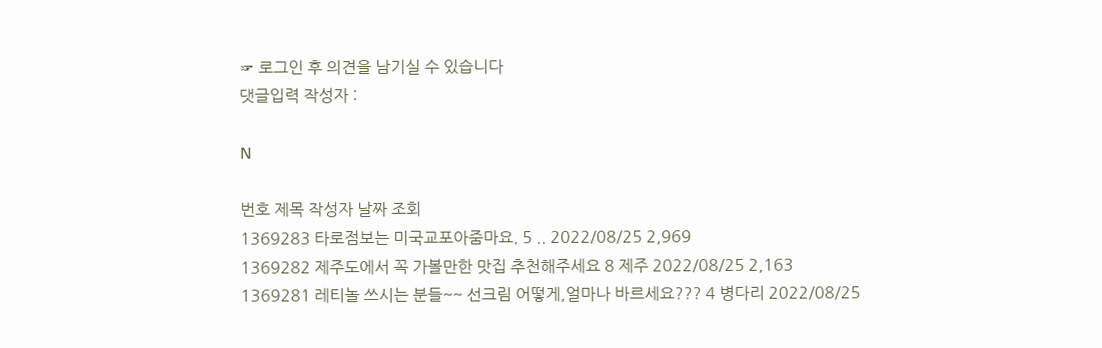☞ 로그인 후 의견을 남기실 수 있습니다
댓글입력 작성자 :

N

번호 제목 작성자 날짜 조회
1369283 타로점보는 미국교포아줌마요. 5 .. 2022/08/25 2,969
1369282 제주도에서 꼭 가볼만한 맛집 추천해주세요 8 제주 2022/08/25 2,163
1369281 레티놀 쓰시는 분들~~ 선크림 어떻게,얼마나 바르세요??? 4 병다리 2022/08/25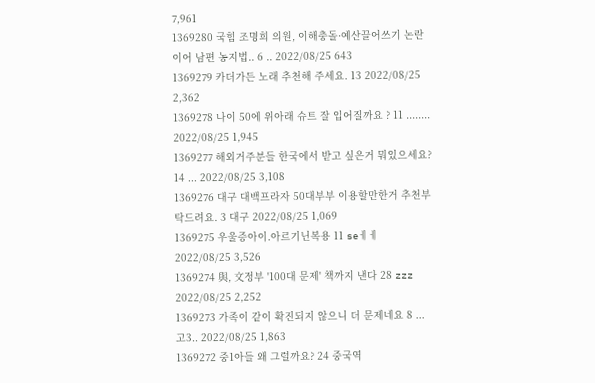7,961
1369280 국힘 조명희 의원, 이해충돌·예산끌어쓰기 논란 이어 남편 농지법.. 6 .. 2022/08/25 643
1369279 카더가든 노래 추천해 주세요. 13 2022/08/25 2,362
1369278 나이 50에 위아래 슈트 잘 입어질까요 ? 11 ........ 2022/08/25 1,945
1369277 해외거주분들 한국에서 받고 싶은거 뭐있으세요? 14 ... 2022/08/25 3,108
1369276 대구 대백프라자 50대부부 이용할만한거 추천부탁드려요. 3 대구 2022/08/25 1,069
1369275 우울증아이.아르기닌복용 11 seㅔㅔ 2022/08/25 3,526
1369274 與, 文정부 '100대 문제' 책까지 낸다 28 zzz 2022/08/25 2,252
1369273 가족이 같이 확진되지 않으니 더 문제네요 8 ...고3.. 2022/08/25 1,863
1369272 중1아들 왜 그럴까요? 24 중국역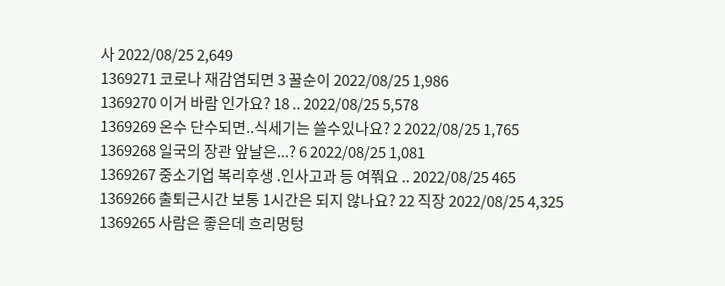사 2022/08/25 2,649
1369271 코로나 재감염되면 3 꿀순이 2022/08/25 1,986
1369270 이거 바람 인가요? 18 .. 2022/08/25 5,578
1369269 온수 단수되면..식세기는 쓸수있나요? 2 2022/08/25 1,765
1369268 일국의 장관 앞날은...? 6 2022/08/25 1,081
1369267 중소기업 복리후생 .인사고과 등 여쭤요 .. 2022/08/25 465
1369266 출퇴근시간 보통 1시간은 되지 않나요? 22 직장 2022/08/25 4,325
1369265 사람은 좋은데 흐리멍텅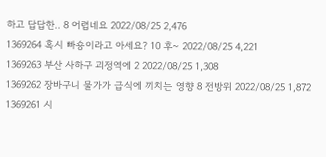하고 답답한.. 8 어렵네요 2022/08/25 2,476
1369264 혹시 빠숑이라고 아세요? 10 후~ 2022/08/25 4,221
1369263 부산 사하구 괴정역에 2 2022/08/25 1,308
1369262 장바구니 물가가 급식에 끼치는 영향 8 전방위 2022/08/25 1,872
1369261 시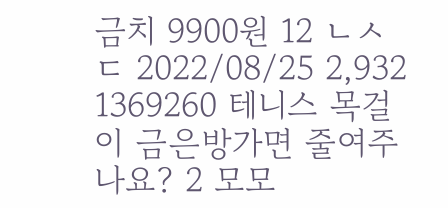금치 9900원 12 ㄴㅅㄷ 2022/08/25 2,932
1369260 테니스 목걸이 금은방가면 줄여주나요? 2 모모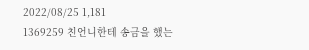2022/08/25 1,181
1369259 친언니한테 송금을 했는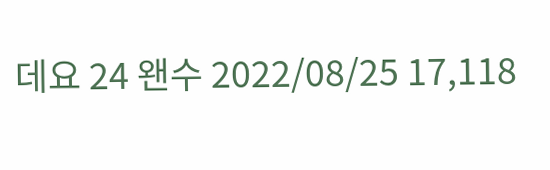데요 24 왠수 2022/08/25 17,118